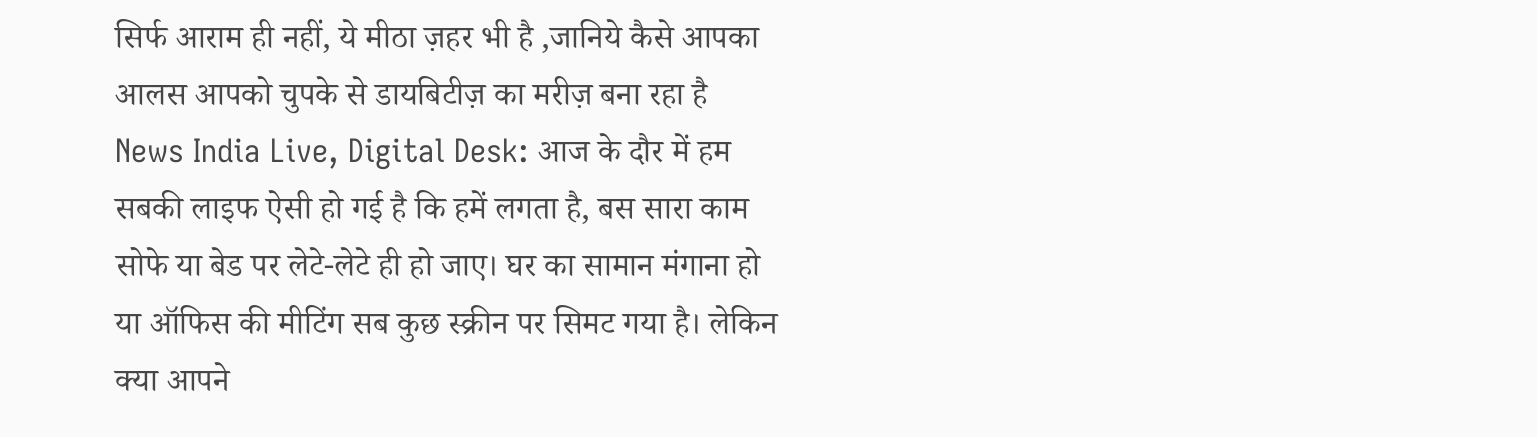सिर्फ आराम ही नहीं, ये मीठा ज़हर भी है ,जानिये कैसे आपका आलस आपको चुपके से डायबिटीज़ का मरीज़ बना रहा है
News India Live, Digital Desk: आज के दौर में हम सबकी लाइफ ऐसी हो गई है कि हमें लगता है, बस सारा काम सोफे या बेड पर लेटे-लेटे ही हो जाए। घर का सामान मंगाना हो या ऑफिस की मीटिंग सब कुछ स्क्रीन पर सिमट गया है। लेकिन क्या आपने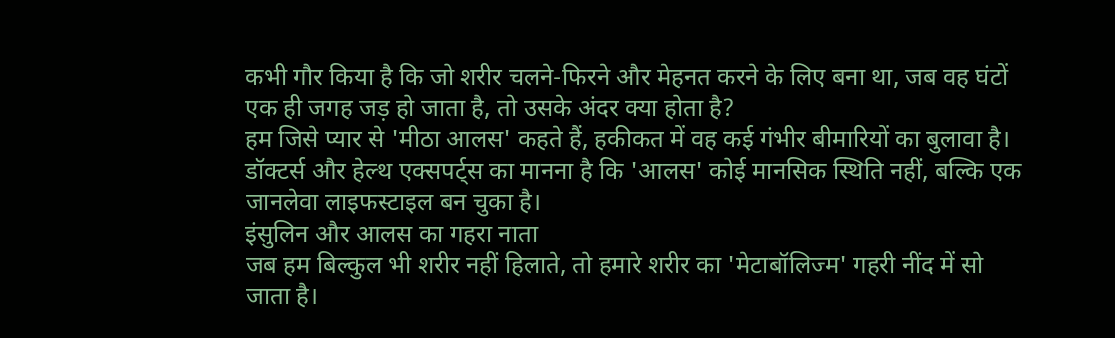कभी गौर किया है कि जो शरीर चलने-फिरने और मेहनत करने के लिए बना था, जब वह घंटों एक ही जगह जड़ हो जाता है, तो उसके अंदर क्या होता है?
हम जिसे प्यार से 'मीठा आलस' कहते हैं, हकीकत में वह कई गंभीर बीमारियों का बुलावा है। डॉक्टर्स और हेल्थ एक्सपर्ट्स का मानना है कि 'आलस' कोई मानसिक स्थिति नहीं, बल्कि एक जानलेवा लाइफस्टाइल बन चुका है।
इंसुलिन और आलस का गहरा नाता
जब हम बिल्कुल भी शरीर नहीं हिलाते, तो हमारे शरीर का 'मेटाबॉलिज्म' गहरी नींद में सो जाता है।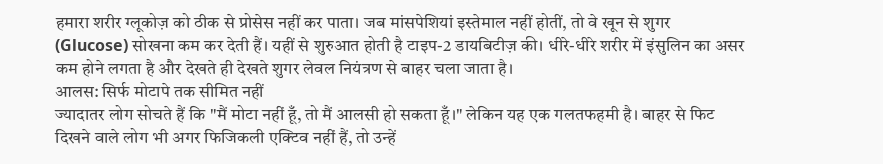हमारा शरीर ग्लूकोज़ को ठीक से प्रोसेस नहीं कर पाता। जब मांसपेशियां इस्तेमाल नहीं होतीं, तो वे खून से शुगर (Glucose) सोखना कम कर देती हैं। यहीं से शुरुआत होती है टाइप-2 डायबिटीज़ की। धीरे-धीरे शरीर में इंसुलिन का असर कम होने लगता है और देखते ही देखते शुगर लेवल नियंत्रण से बाहर चला जाता है।
आलस: सिर्फ मोटापे तक सीमित नहीं
ज्यादातर लोग सोचते हैं कि "मैं मोटा नहीं हूँ, तो मैं आलसी हो सकता हूँ।" लेकिन यह एक गलतफहमी है। बाहर से फिट दिखने वाले लोग भी अगर फिजिकली एक्टिव नहीं हैं, तो उन्हें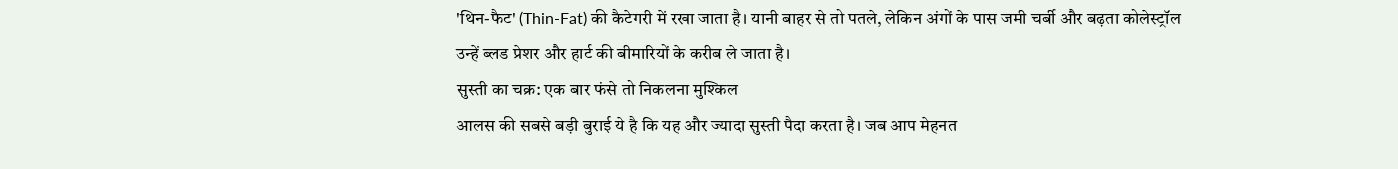'थिन-फैट' (Thin-Fat) की कैटेगरी में रखा जाता है। यानी बाहर से तो पतले, लेकिन अंगों के पास जमी चर्बी और बढ़ता कोलेस्ट्रॉल उन्हें ब्लड प्रेशर और हार्ट की बीमारियों के करीब ले जाता है।
सुस्ती का चक्र: एक बार फंसे तो निकलना मुश्किल
आलस की सबसे बड़ी बुराई ये है कि यह और ज्यादा सुस्ती पैदा करता है। जब आप मेहनत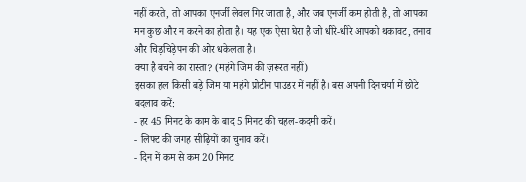नहीं करते, तो आपका एनर्जी लेवल गिर जाता है, और जब एनर्जी कम होती है, तो आपका मन कुछ और न करने का होता है। यह एक ऐसा घेरा है जो धीरे-धीरे आपको थकावट, तनाव और चिड़चिड़ेपन की ओर धकेलता है।
क्या है बचने का रास्ता? (महंगे जिम की ज़रूरत नहीं)
इसका हल किसी बड़े जिम या महंगे प्रोटीन पाउडर में नहीं है। बस अपनी दिनचर्या में छोटे बदलाव करें:
- हर 45 मिनट के काम के बाद 5 मिनट की चहल-कदमी करें।
- लिफ्ट की जगह सीढ़ियों का चुनाव करें।
- दिन में कम से कम 20 मिनट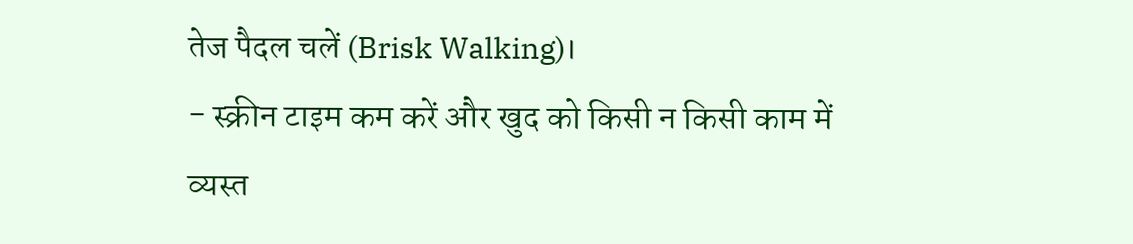तेज पैदल चलें (Brisk Walking)।
- स्क्रीन टाइम कम करें और खुद को किसी न किसी काम में व्यस्त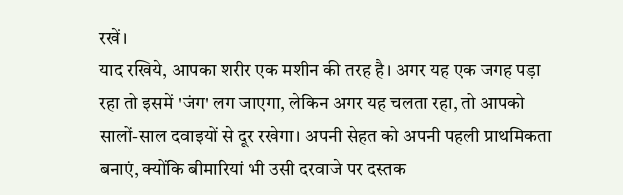रखें।
याद रखिये, आपका शरीर एक मशीन की तरह है। अगर यह एक जगह पड़ा रहा तो इसमें 'जंग' लग जाएगा, लेकिन अगर यह चलता रहा, तो आपको सालों-साल दवाइयों से दूर रखेगा। अपनी सेहत को अपनी पहली प्राथमिकता बनाएं, क्योंकि बीमारियां भी उसी दरवाजे पर दस्तक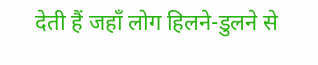देती हैं जहाँ लोग हिलने-डुलने से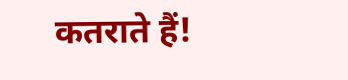कतराते हैं!